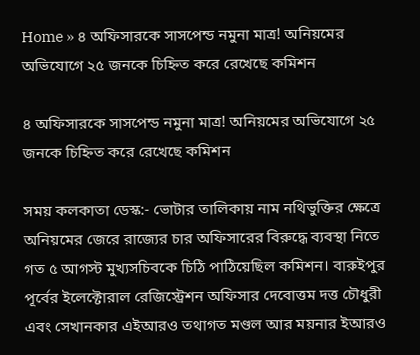Home » ৪ অফিসারকে সাসপেন্ড নমুনা মাত্র! অনিয়মের অভিযোগে ২৫ জনকে চিহ্নিত করে রেখেছে কমিশন

৪ অফিসারকে সাসপেন্ড নমুনা মাত্র! অনিয়মের অভিযোগে ২৫ জনকে চিহ্নিত করে রেখেছে কমিশন

সময় কলকাতা ডেস্ক:- ভোটার তালিকায় নাম নথিভুক্তির ক্ষেত্রে অনিয়মের জেরে রাজ্যের চার অফিসারের বিরুদ্ধে ব্যবস্থা নিতে গত ৫ আগস্ট মুখ্যসচিবকে চিঠি পাঠিয়েছিল কমিশন। বারুইপুর পূর্বের ইলেক্টোরাল রেজিস্ট্রেশন অফিসার দেবোত্তম দত্ত চৌধুরী এবং সেখানকার এইআরও তথাগত মণ্ডল আর ময়নার ইআরও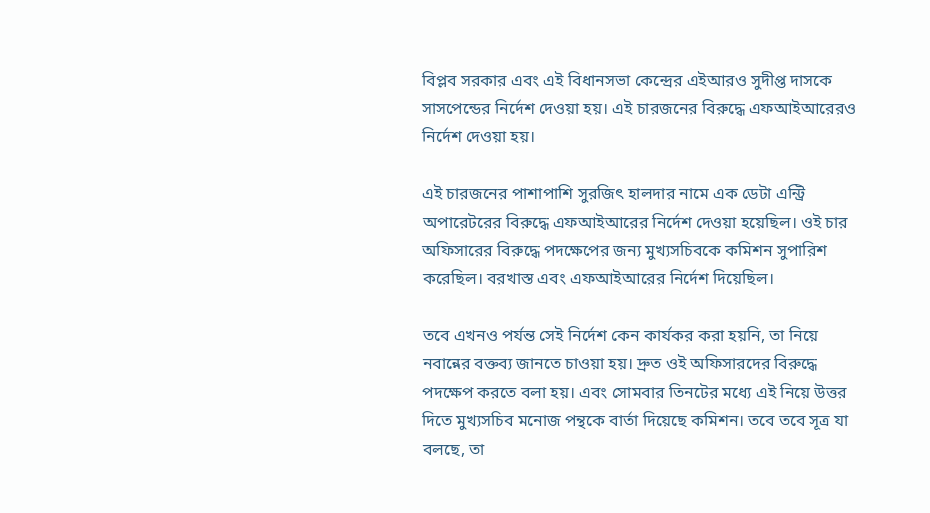বিপ্লব সরকার এবং এই বিধানসভা কেন্দ্রের এইআরও সুদীপ্ত দাসকে সাসপেন্ডের নির্দেশ দেওয়া হয়। এই চারজনের বিরুদ্ধে এফআইআরেরও নির্দেশ দেওয়া হয়।

এই চারজনের পাশাপাশি সুরজিৎ হালদার নামে এক ডেটা এন্ট্রি অপারেটরের বিরুদ্ধে এফআইআরের নির্দেশ দেওয়া হয়েছিল। ওই চার অফিসারের বিরুদ্ধে পদক্ষেপের জন্য মুখ্যসচিবকে কমিশন সুপারিশ করেছিল। বরখাস্ত এবং এফআইআরের নির্দেশ দিয়েছিল।

তবে এখনও পর্যন্ত সেই নির্দেশ কেন কার্যকর করা হয়নি, তা নিয়ে নবান্নের বক্তব্য জানতে চাওয়া হয়। দ্রুত ওই অফিসারদের বিরুদ্ধে পদক্ষেপ করতে বলা হয়। এবং সোমবার তিনটের মধ্যে এই নিয়ে উত্তর দিতে মুখ্যসচিব মনোজ পন্থকে বার্তা দিয়েছে কমিশন। তবে তবে সূত্র যা বলছে, তা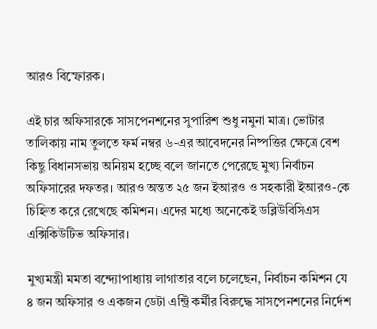আরও বিস্ফোরক।

এই চার অফিসারকে সাসপেনশনের সুপারিশ শুধু নমুনা মাত্র। ভোটার তালিকায় নাম তুলতে ফর্ম নম্বর ৬-এর আবেদনের নিষ্পত্তির ক্ষেত্রে বেশ কিছু বিধানসভায় অনিয়ম হচ্ছে বলে জানতে পেরেছে মুখ্য নির্বাচন অফিসারের দফতর। আরও অন্তত ২৫ জন ইআরও ও সহকারী ইআরও-কে চিহ্নিত করে রেখেছে কমিশন। এদের মধ্যে অনেকেই ডব্লিউবিসিএস এক্সিকিউটিভ অফিসার।

মুখ্যমন্ত্রী মমতা বন্দ্যোপাধ্যায় লাগাতার বলে চলেছেন, নির্বাচন কমিশন যে ৪ জন অফিসার ও একজন ডেটা এন্ট্রি কর্মীর বিরুদ্ধে সাসপেনশনের নির্দেশ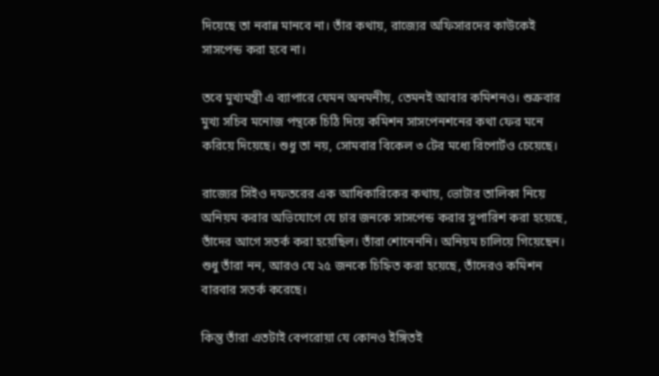দিয়েছে তা নবান্ন মানবে না। তাঁর কথায়, রাজ্যের অফিসারদের কাউকেই সাসপেন্ড করা হবে না।

তবে মুখ্যমন্ত্রী এ ব্যাপারে যেমন অনমনীয়, তেমনই আবার কমিশনও। শুক্রবার মুখ্য সচিব মনোজ পন্থকে চিঠি দিয়ে কমিশন সাসপেনশনের কথা ফের মনে করিয়ে দিয়েছে। শুধু তা নয়, সোমবার বিকেল ৩ টের মধ্যে রিপোর্টও চেয়েছে।

রাজ্যের সিইও দফতরের এক আধিকারিকের কথায়, ভোটার তালিকা নিয়ে অনিয়ম করার অভিযোগে যে চার জনকে সাসপেন্ড করার সুপারিশ করা হয়েছে, তাঁদের আগে সতর্ক করা হয়েছিল। তাঁরা শোনেননি। অনিয়ম চালিয়ে গিয়েছেন। শুধু তাঁরা নন, আরও যে ২৫ জনকে চিহ্নিত করা হয়েছে, তাঁদেরও কমিশন বারবার সতর্ক করেছে।

কিন্তু তাঁরা এতটাই বেপরোয়া যে কোনও ইঙ্গিতই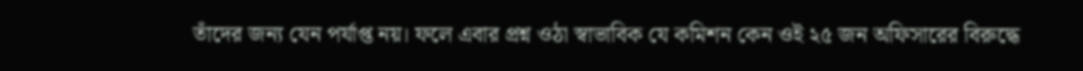তাঁদের জন্য যেন পর্যাপ্ত নয়। ফলে এবার প্রশ্ন ওঠা স্বাভাবিক যে কমিশন কেন ওই ২৫ জন অফিসারের বিরুদ্ধে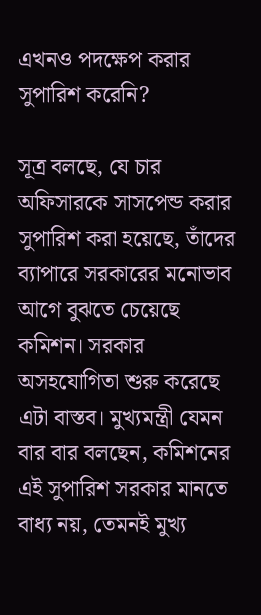এখনও পদক্ষেপ করার সুপারিশ করেনি?

সূত্র বলছে, যে চার অফিসারকে সাসপেন্ড করার সুপারিশ করা হয়েছে, তাঁদের ব্যাপারে সরকারের মনোভাব আগে বুঝতে চেয়েছে কমিশন। সরকার অসহযোগিতা শুরু করেছে এটা বাস্তব। মুখ্যমন্ত্রী যেমন বার বার বলছেন, কমিশনের এই সুপারিশ সরকার মানতে বাধ্য নয়, তেমনই মুখ্য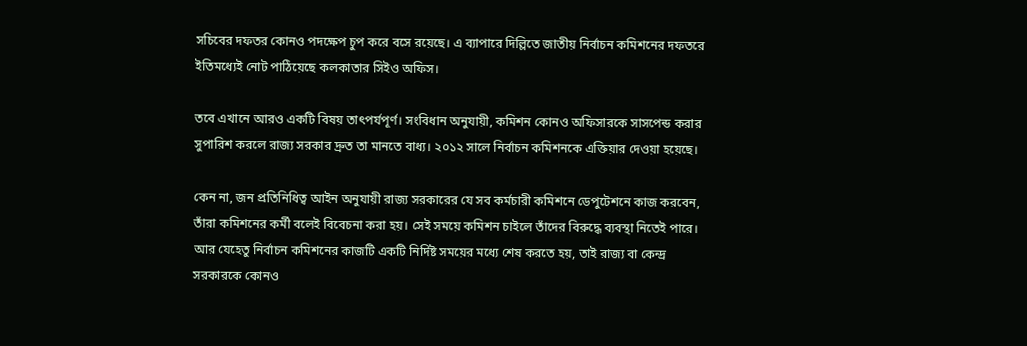সচিবের দফতর কোনও পদক্ষেপ চুপ করে বসে রয়েছে। এ ব্যাপারে দিল্লিতে জাতীয় নির্বাচন কমিশনের দফতরে ইতিমধ্যেই নোট পাঠিয়েছে কলকাতার সিইও অফিস।

তবে এখানে আরও একটি বিষয় তাৎপর্যপূর্ণ। সংবিধান অনুযায়ী, কমিশন কোনও অফিসারকে সাসপেন্ড করার সুপারিশ করলে রাজ্য সরকার দ্রুত তা মানতে বাধ্য। ২০১২ সালে নির্বাচন কমিশনকে এক্তিয়ার দেওয়া হয়েছে।

কেন না, জন প্রতিনিধিত্ব আইন অনুযায়ী রাজ্য সরকারের যে সব কর্মচারী কমিশনে ডেপুটেশনে কাজ করবেন, তাঁরা কমিশনের কর্মী বলেই বিবেচনা করা হয়। সেই সময়ে কমিশন চাইলে তাঁদের বিরুদ্ধে ব্যবস্থা নিতেই পারে। আর যেহেতু নির্বাচন কমিশনের কাজটি একটি নির্দিষ্ট সময়ের মধ্যে শেষ করতে হয়, তাই রাজ্য বা কেন্দ্র সরকারকে কোনও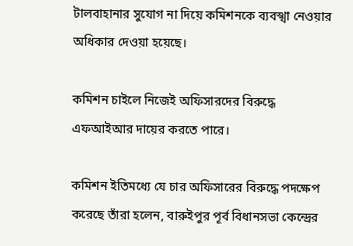টালবাহানার সুযোগ না দিয়ে কমিশনকে ব্যবস্খা নেওয়ার অধিকার দেওয়া হয়েছে।

কমিশন চাইলে নিজেই অফিসারদের বিরুদ্ধে এফআইআর দায়ের করতে পারে।

কমিশন ইতিমধ্যে যে চার অফিসারের বিরুদ্ধে পদক্ষেপ করেছে তাঁরা হলেন, বারুইপুর পূর্ব বিধানসভা কেন্দ্রের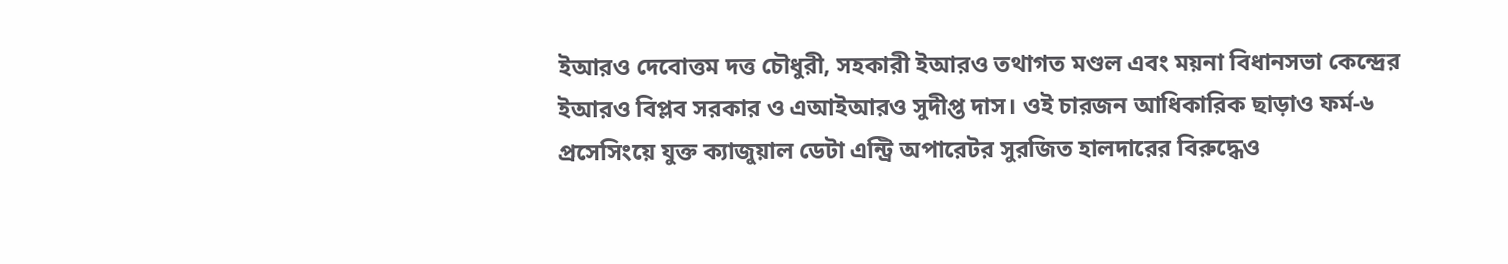ইআরও দেবোত্তম দত্ত চৌধুরী, সহকারী ইআরও তথাগত মণ্ডল এবং ময়না বিধানসভা কেন্দ্রের ইআরও বিপ্লব সরকার ও এআইআরও সুদীপ্ত দাস। ওই চারজন আধিকারিক ছাড়াও ফর্ম-৬ প্রসেসিংয়ে যুক্ত ক্যাজুয়াল ডেটা এন্ট্রি অপারেটর সুরজিত হালদারের বিরুদ্ধেও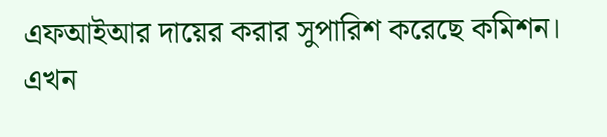এফআইআর দায়ের করার সুপারিশ করেছে কমিশন। এখন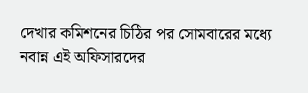দেখার কমিশনের চিঠির পর সোমবারের মধ্যে নবান্ন এই অফিসারদের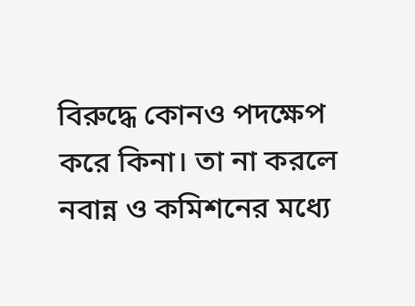বিরুদ্ধে কোনও পদক্ষেপ করে কিনা। তা না করলে নবান্ন ও কমিশনের মধ্যে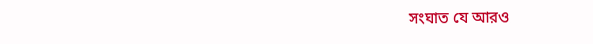সংঘাত যে আরও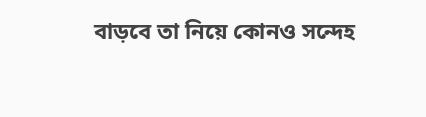বাড়বে তা নিয়ে কোনও সন্দেহ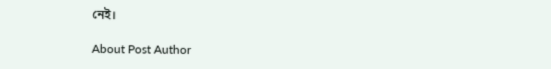নেই।

About Post Author